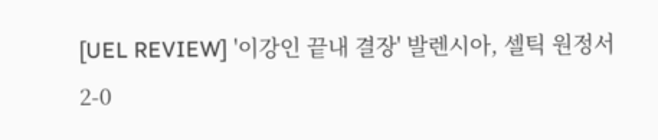[UEL REVIEW] '이강인 끝내 결장' 발렌시아, 셀틱 원정서 2-0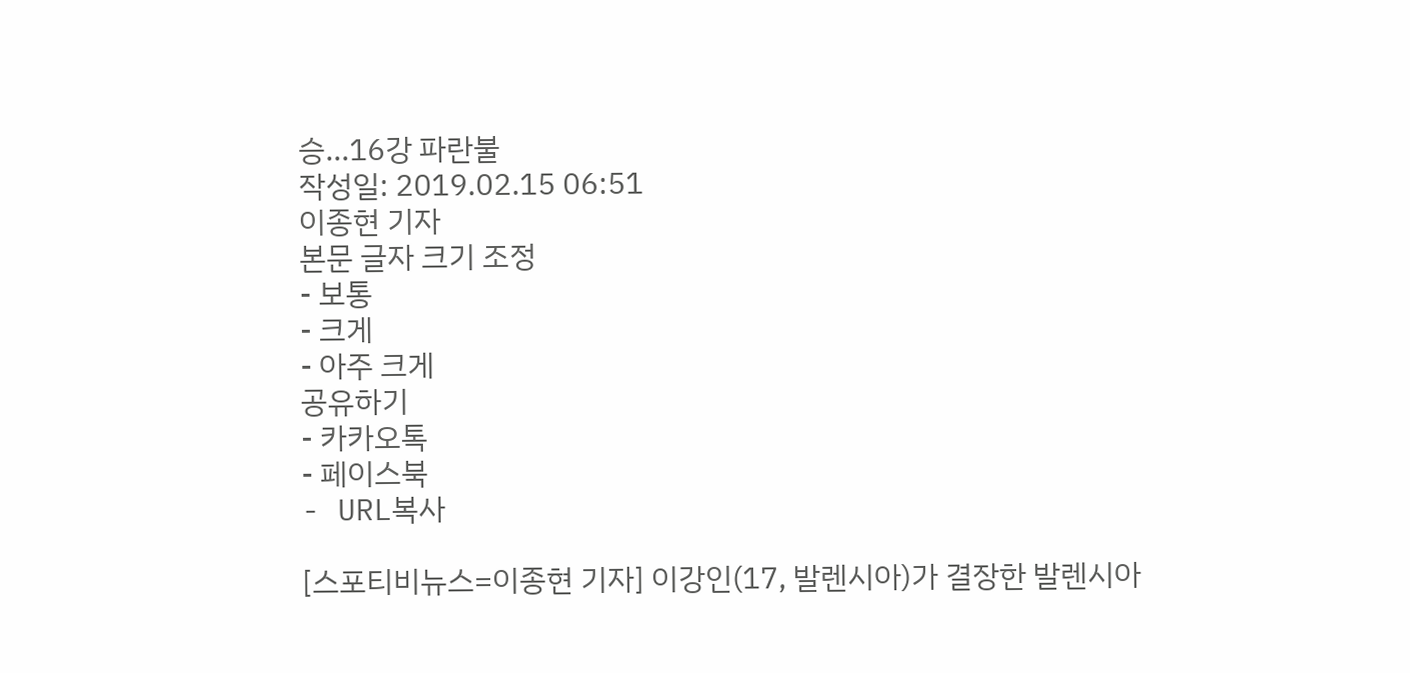승…16강 파란불
작성일: 2019.02.15 06:51
이종현 기자
본문 글자 크기 조정
- 보통
- 크게
- 아주 크게
공유하기
- 카카오톡
- 페이스북
- URL복사

[스포티비뉴스=이종현 기자] 이강인(17, 발렌시아)가 결장한 발렌시아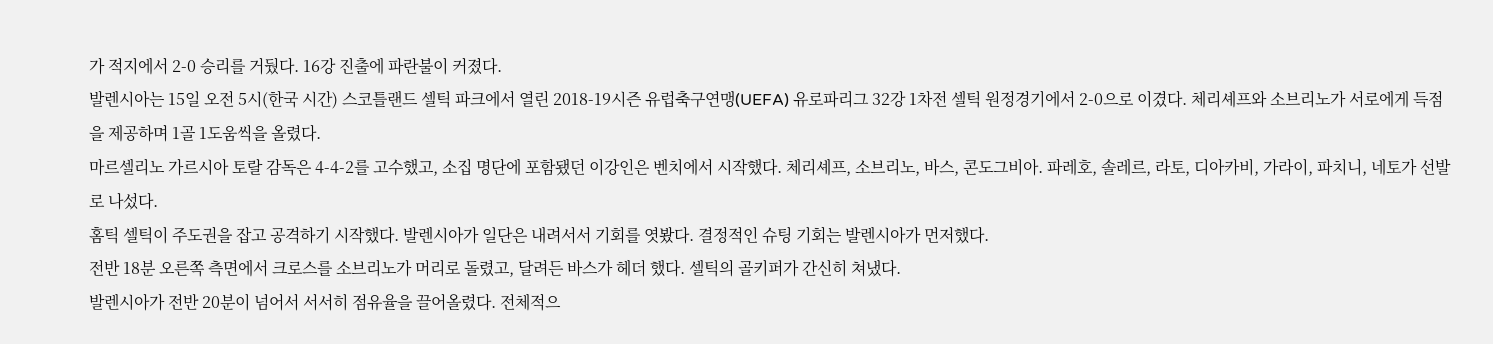가 적지에서 2-0 승리를 거뒀다. 16강 진출에 파란불이 커졌다.
발렌시아는 15일 오전 5시(한국 시간) 스코틀랜드 셀틱 파크에서 열린 2018-19시즌 유럽축구연맹(UEFA) 유로파리그 32강 1차전 셀틱 원정경기에서 2-0으로 이겼다. 체리셰프와 소브리노가 서로에게 득점을 제공하며 1골 1도움씩을 올렸다.
마르셀리노 가르시아 토랄 감독은 4-4-2를 고수했고, 소집 명단에 포함됐던 이강인은 벤치에서 시작했다. 체리셰프, 소브리노, 바스, 콘도그비아. 파레호, 솔레르, 라토, 디아카비, 가라이, 파치니, 네토가 선발로 나섰다.
홈틱 셀틱이 주도권을 잡고 공격하기 시작했다. 발렌시아가 일단은 내려서서 기회를 엿봤다. 결정적인 슈팅 기회는 발렌시아가 먼저했다.
전반 18분 오른쪽 측면에서 크로스를 소브리노가 머리로 돌렸고, 달려든 바스가 헤더 했다. 셀틱의 골키퍼가 간신히 쳐냈다.
발렌시아가 전반 20분이 넘어서 서서히 점유율을 끌어올렸다. 전체적으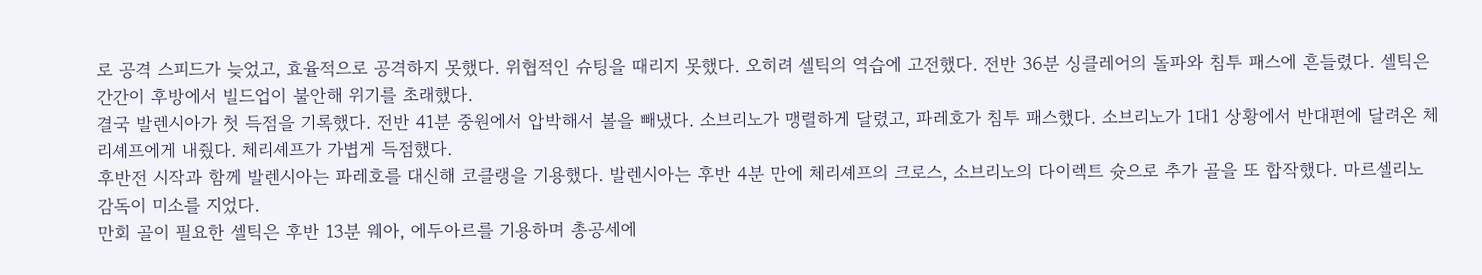로 공격 스피드가 늦었고, 효율적으로 공격하지 못했다. 위협적인 슈팅을 때리지 못했다. 오히려 셀틱의 역습에 고전했다. 전반 36분 싱클레어의 돌파와 침투 패스에 흔들렸다. 셀틱은 간간이 후방에서 빌드업이 불안해 위기를 초래했다.
결국 발렌시아가 첫 득점을 기록했다. 전반 41분 중원에서 압박해서 볼을 빼냈다. 소브리노가 맹렬하게 달렸고, 파레호가 침투 패스했다. 소브리노가 1대1 상황에서 반대편에 달려온 체리셰프에게 내줬다. 체리셰프가 가볍게 득점했다.
후반전 시작과 함께 발렌시아는 파레호를 대신해 코클랭을 기용했다. 발렌시아는 후반 4분 만에 체리셰프의 크로스, 소브리노의 다이렉트 슛으로 추가 골을 또 합작했다. 마르셀리노 감독이 미소를 지었다.
만회 골이 필요한 셀틱은 후반 13분 웨아, 에두아르를 기용하며 총공세에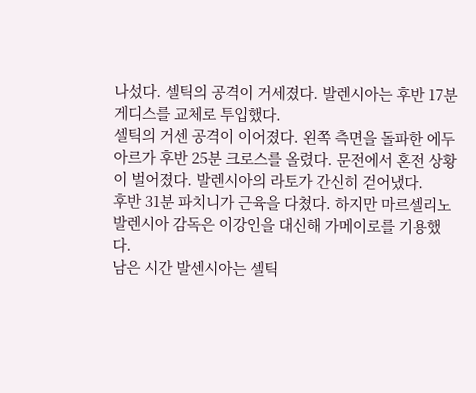나섰다. 셀틱의 공격이 거세졌다. 발렌시아는 후반 17분 게디스를 교체로 투입했다.
셀틱의 거센 공격이 이어졌다. 왼쪽 측면을 돌파한 에두아르가 후반 25분 크로스를 올렸다. 문전에서 혼전 상황이 벌어졌다. 발렌시아의 라토가 간신히 걷어냈다.
후반 31분 파치니가 근육을 다쳤다. 하지만 마르셀리노 발렌시아 감독은 이강인을 대신해 가메이로를 기용했다.
남은 시간 발센시아는 셀틱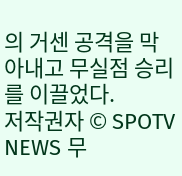의 거센 공격을 막아내고 무실점 승리를 이끌었다.
저작권자 © SPOTV NEWS 무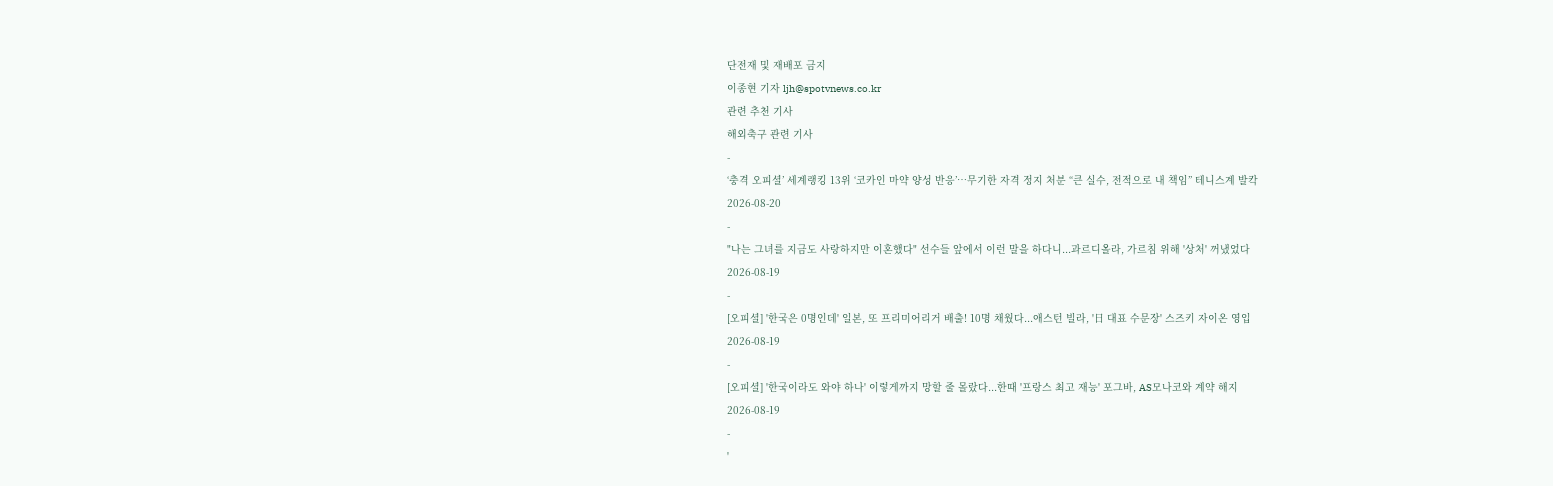단전재 및 재배포 금지
이종현 기자 ljh@spotvnews.co.kr
관련 추천 기사
해외축구 관련 기사
-
‘충격 오피셜’ 세계랭킹 13위 ‘코카인 마약 양성 반응’…무기한 자격 정지 처분 “큰 실수, 전적으로 내 책임” 테니스계 발칵
2026-08-20
-
"나는 그녀를 지금도 사랑하지만 이혼했다" 선수들 앞에서 이런 말을 하다니...과르디올라, 가르침 위해 '상처' 꺼냈었다
2026-08-19
-
[오피셜] '한국은 0명인데' 일본, 또 프리미어리거 배출! 10명 채웠다...애스턴 빌라, '日 대표 수문장' 스즈키 자이온 영입
2026-08-19
-
[오피셜] '한국이라도 와야 하나' 이렇게까지 망할 줄 몰랐다...한때 '프랑스 최고 재능' 포그바, AS모나코와 계약 해지
2026-08-19
-
'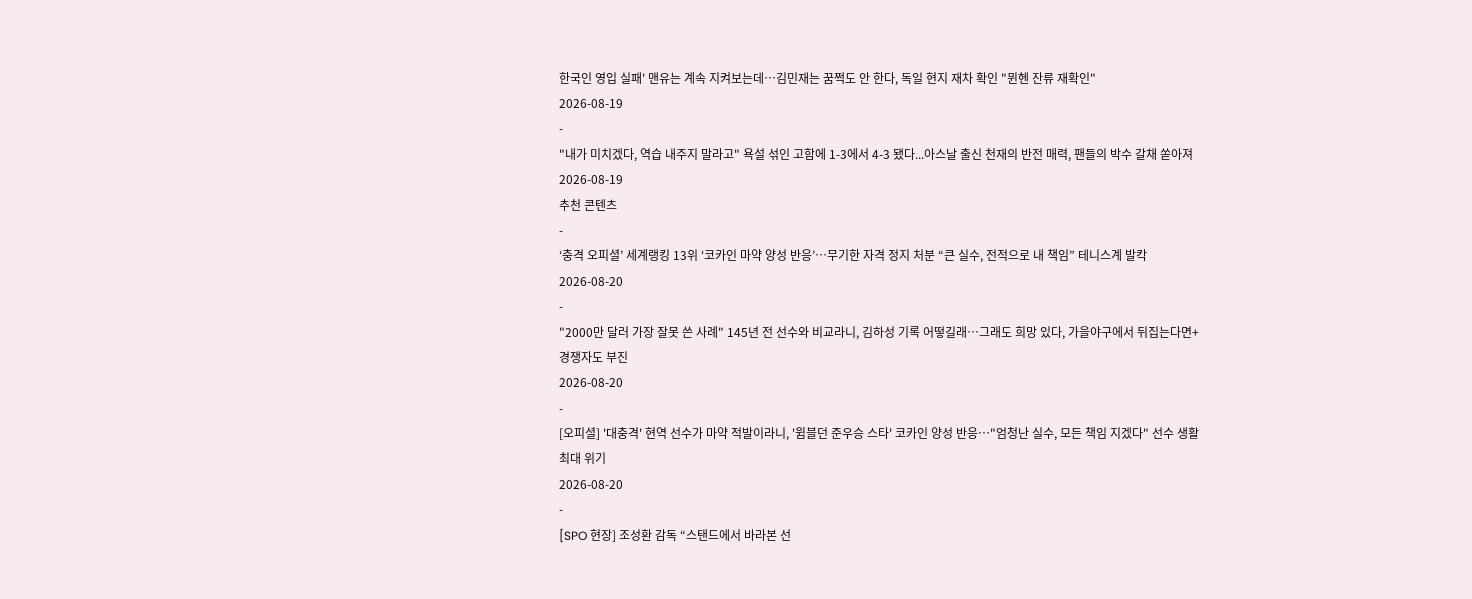한국인 영입 실패' 맨유는 계속 지켜보는데…김민재는 꿈쩍도 안 한다, 독일 현지 재차 확인 "뮌헨 잔류 재확인"
2026-08-19
-
"내가 미치겠다, 역습 내주지 말라고" 욕설 섞인 고함에 1-3에서 4-3 됐다...아스날 출신 천재의 반전 매력, 팬들의 박수 갈채 쏟아져
2026-08-19
추천 콘텐츠
-
‘충격 오피셜’ 세계랭킹 13위 ‘코카인 마약 양성 반응’…무기한 자격 정지 처분 “큰 실수, 전적으로 내 책임” 테니스계 발칵
2026-08-20
-
"2000만 달러 가장 잘못 쓴 사례" 145년 전 선수와 비교라니, 김하성 기록 어떻길래…그래도 희망 있다, 가을야구에서 뒤집는다면+경쟁자도 부진
2026-08-20
-
[오피셜] '대충격' 현역 선수가 마약 적발이라니, '윔블던 준우승 스타' 코카인 양성 반응…"엄청난 실수, 모든 책임 지겠다" 선수 생활 최대 위기
2026-08-20
-
[SPO 현장] 조성환 감독 “스탠드에서 바라본 선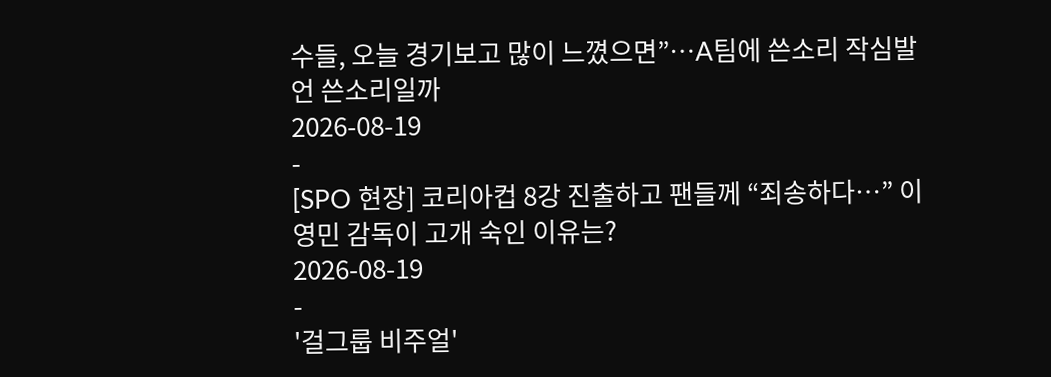수들, 오늘 경기보고 많이 느꼈으면”…A팀에 쓴소리 작심발언 쓴소리일까
2026-08-19
-
[SPO 현장] 코리아컵 8강 진출하고 팬들께 “죄송하다…” 이영민 감독이 고개 숙인 이유는?
2026-08-19
-
'걸그룹 비주얼'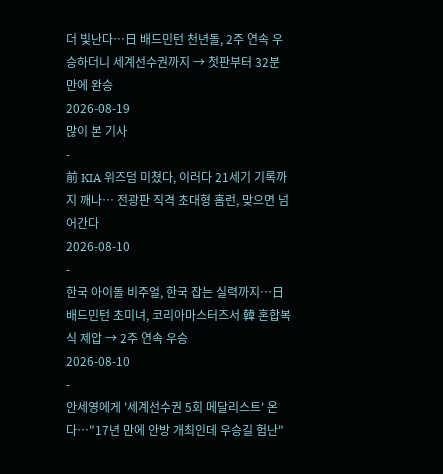더 빛난다…日 배드민턴 천년돌, 2주 연속 우승하더니 세계선수권까지 → 첫판부터 32분 만에 완승
2026-08-19
많이 본 기사
-
前 KIA 위즈덤 미쳤다, 이러다 21세기 기록까지 깨나… 전광판 직격 초대형 홈런, 맞으면 넘어간다
2026-08-10
-
한국 아이돌 비주얼, 한국 잡는 실력까지…日 배드민턴 초미녀, 코리아마스터즈서 韓 혼합복식 제압 → 2주 연속 우승
2026-08-10
-
안세영에게 '세계선수권 5회 메달리스트' 온다…"17년 만에 안방 개최인데 우승길 험난"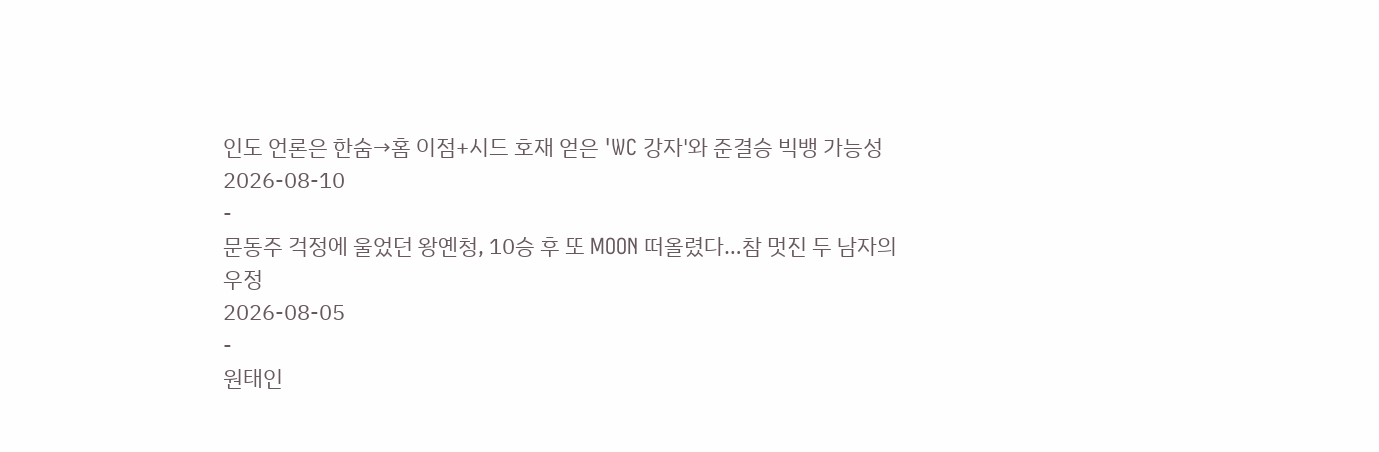인도 언론은 한숨→홈 이점+시드 호재 얻은 'WC 강자'와 준결승 빅뱅 가능성
2026-08-10
-
문동주 걱정에 울었던 왕옌청, 10승 후 또 MOON 떠올렸다…참 멋진 두 남자의 우정
2026-08-05
-
원태인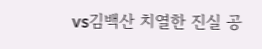vs김백산 치열한 진실 공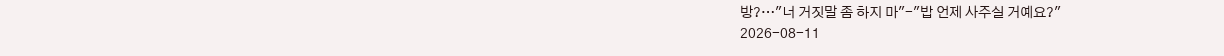방?…"너 거짓말 좀 하지 마"-"밥 언제 사주실 거예요?"
2026-08-11